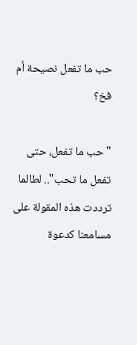حب ما تفعل نصيحة أم فخ؟

"حب ما تفعل، حتى تفعل ما تحب".. لطالما ترددت هذه المقولة على مسامعنا كدعوة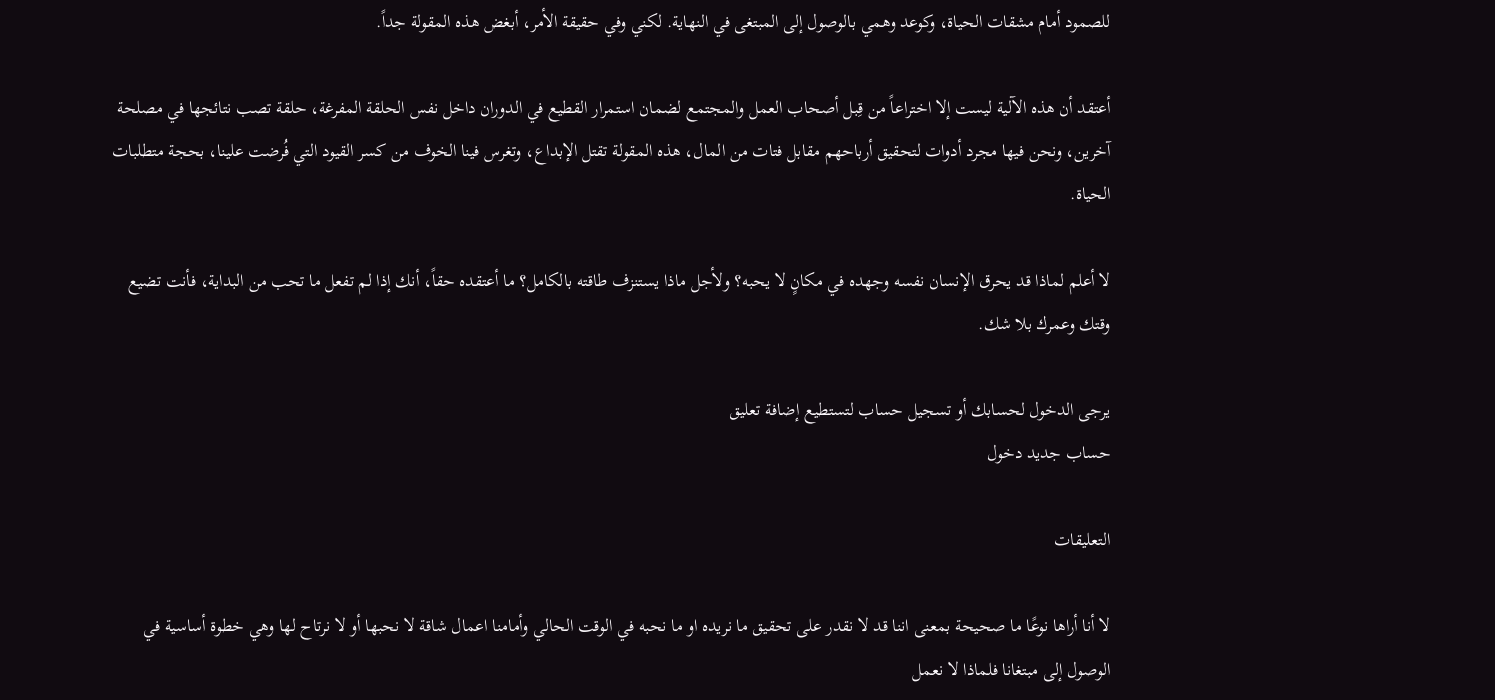للصمود أمام مشقات الحياة، وكوعد وهمي بالوصول إلى المبتغى في النهاية. لكني وفي حقيقة الأمر، أبغض هذه المقولة جداً.

أعتقد أن هذه الآلية ليست إلا اختراعاً من قِبل أصحاب العمل والمجتمع لضمان استمرار القطيع في الدوران داخل نفس الحلقة المفرغة، حلقة تصب نتائجها في مصلحة آخرين، ونحن فيها مجرد أدوات لتحقيق أرباحهم مقابل فتات من المال، هذه المقولة تقتل الإبداع، وتغرس فينا الخوف من كسر القيود التي فُرضت علينا، بحجة متطلبات الحياة.

لا أعلم لماذا قد يحرق الإنسان نفسه وجهده في مكانٍ لا يحبه؟ ولأجل ماذا يستنزف طاقته بالكامل؟ ما أعتقده حقاً، أنك إذا لم تفعل ما تحب من البداية، فأنت تضيع وقتك وعمرك بلا شك.

يرجى الدخول لحسابك أو تسجيل حساب لتستطيع إضافة تعليق
حساب جديد دخول

التعليقات

لا أنا أراها نوعًا ما صحيحة بمعنى اننا قد لا نقدر على تحقيق ما نريده او ما نحبه في الوقت الحالي وأمامنا اعمال شاقة لا نحبها أو لا نرتاح لها وهي خطوة أساسية في الوصول إلى مبتغانا فلماذا لا نعمل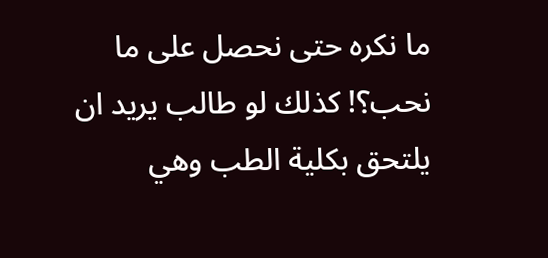ما نكره حتى نحصل على ما نحب؟! كذلك لو طالب يريد ان يلتحق بكلية الطب وهي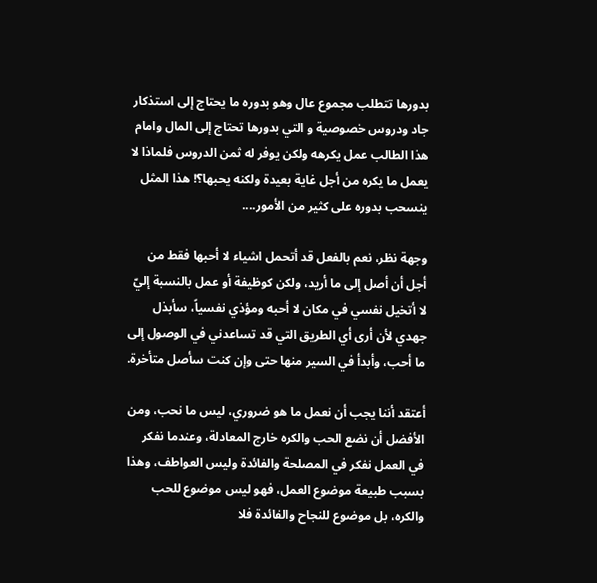بدورها تتطلب مجموع عال وهو بدوره ما يحتاج إلى استذكار جاد ودروس خصوصية و التي بدورها تحتاج إلى المال وامام هذا الطالب عمل يكرهه ولكن يوفر له ثمن الدروس فلماذا لا يعمل ما يكره من أجل غاية بعيدة ولكنه يحبها؟! هذا المثل ينسحب بدوره على كثير من الأمور....

وجهة نظر، نعم بالفعل قد أتحمل اشياء لا أحبها فقط من أجل أن أصل إلى ما أريد، ولكن كوظيفة أو عمل بالنسبة إليّ لا أتخيل نفسي في مكان لا أحبه ومؤذي نفسياً، سأبذل جهدي لأن أرى أي الطريق التي قد تساعدني في الوصول إلى ما أحب، وأبدأ في السير منها حتى وإن كنت سأصل متأخرة.

أعتقد أننا يجب أن نعمل ما هو ضروري، ليس ما نحب، ومن الأفضل أن نضع الحب والكره خارج المعادلة، وعندما نفكر في العمل نفكر في المصلحة والفائدة وليس العواطف، وهذا بسبب طبيعة موضوع العمل، فهو ليس موضوع للحب والكره، بل موضوع للنجاح والفائدة فلا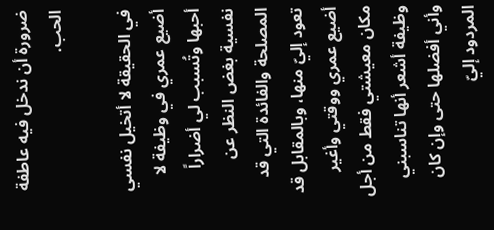ضرورة أن ندخل فيه عاطفة الحب.

في الحقيقة لا أتخيل نفسي أضيع عمري في وظيفة لا أحبها وتُسبب لي أضراراً نفسية بغض النظر عن المصلحة والفائدة التي قد تعود إليّ منها، وبالمقابل قد أضيع عمري ووقتي وأغير مكان معيشتي فقط من أجل وظيفة أشعر أنها تناسبني وأني أفضلها حتى وإن كان المردود إليّ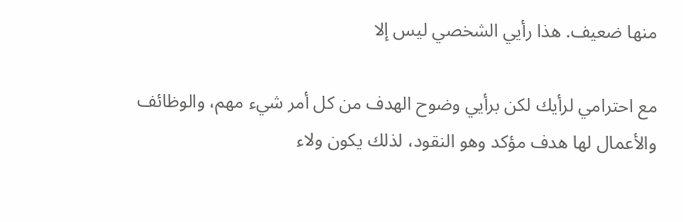منها ضعيف. هذا رأيي الشخصي ليس إلا

مع احترامي لرأيك لكن برأيي وضوح الهدف من كل أمر شيء مهم، والوظائف والأعمال لها هدف مؤكد وهو النقود، لذلك يكون ولاء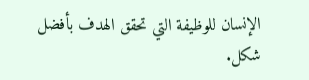الإنسان للوظيفة التي تحقق الهدف بأفضل شكل.